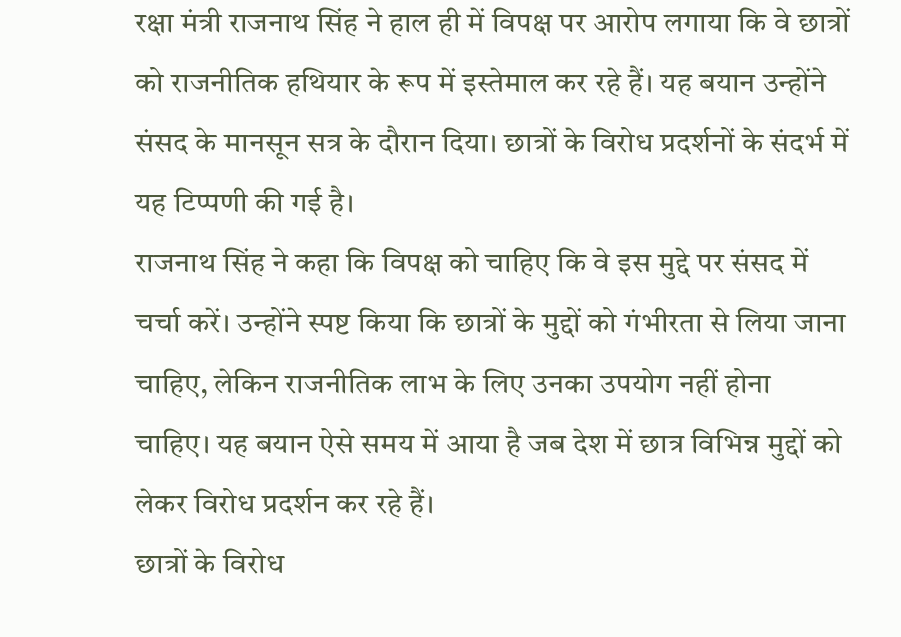रक्षा मंत्री राजनाथ सिंह ने हाल ही में विपक्ष पर आरोप लगाया कि वे छात्रों को राजनीतिक हथियार के रूप में इस्तेमाल कर रहे हैं। यह बयान उन्होंने संसद के मानसून सत्र के दौरान दिया। छात्रों के विरोध प्रदर्शनों के संदर्भ में यह टिप्पणी की गई है।
राजनाथ सिंह ने कहा कि विपक्ष को चाहिए कि वे इस मुद्दे पर संसद में चर्चा करें। उन्होंने स्पष्ट किया कि छात्रों के मुद्दों को गंभीरता से लिया जाना चाहिए, लेकिन राजनीतिक लाभ के लिए उनका उपयोग नहीं होना चाहिए। यह बयान ऐसे समय में आया है जब देश में छात्र विभिन्न मुद्दों को लेकर विरोध प्रदर्शन कर रहे हैं।
छात्रों के विरोध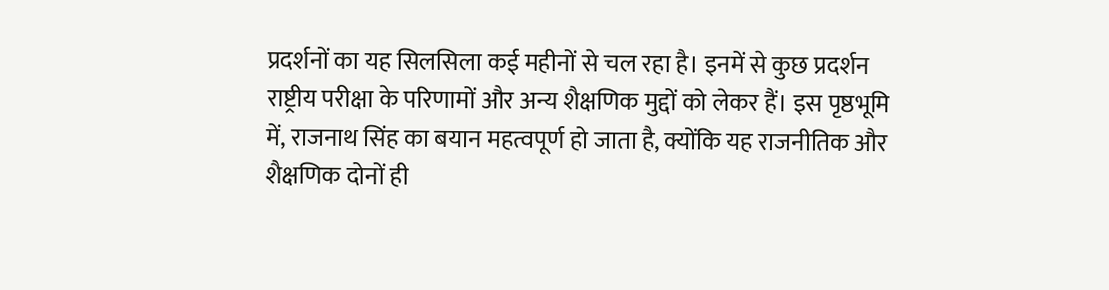प्रदर्शनों का यह सिलसिला कई महीनों से चल रहा है। इनमें से कुछ प्रदर्शन राष्ट्रीय परीक्षा के परिणामों और अन्य शैक्षणिक मुद्दों को लेकर हैं। इस पृष्ठभूमि में, राजनाथ सिंह का बयान महत्वपूर्ण हो जाता है, क्योंकि यह राजनीतिक और शैक्षणिक दोनों ही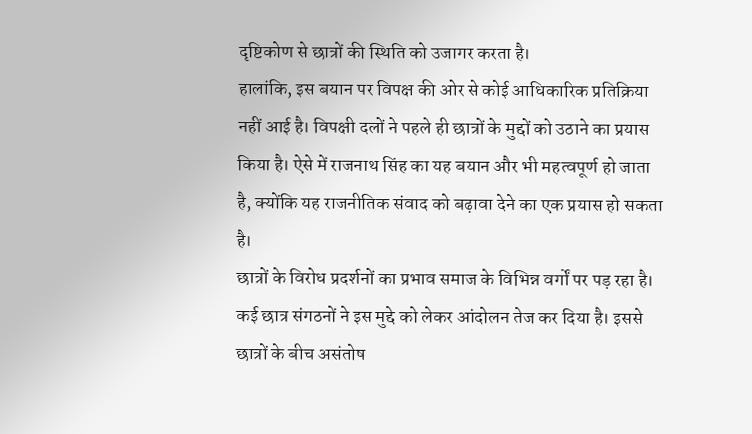दृष्टिकोण से छात्रों की स्थिति को उजागर करता है।
हालांकि, इस बयान पर विपक्ष की ओर से कोई आधिकारिक प्रतिक्रिया नहीं आई है। विपक्षी दलों ने पहले ही छात्रों के मुद्दों को उठाने का प्रयास किया है। ऐसे में राजनाथ सिंह का यह बयान और भी महत्वपूर्ण हो जाता है, क्योंकि यह राजनीतिक संवाद को बढ़ावा देने का एक प्रयास हो सकता है।
छात्रों के विरोध प्रदर्शनों का प्रभाव समाज के विभिन्न वर्गों पर पड़ रहा है। कई छात्र संगठनों ने इस मुद्दे को लेकर आंदोलन तेज कर दिया है। इससे छात्रों के बीच असंतोष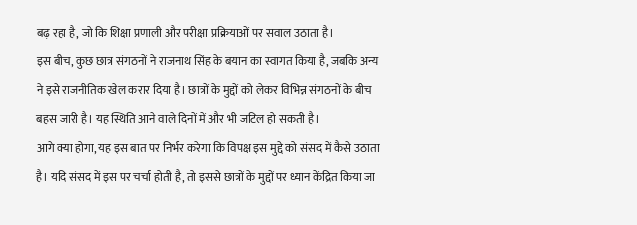बढ़ रहा है, जो कि शिक्षा प्रणाली और परीक्षा प्रक्रियाओं पर सवाल उठाता है।
इस बीच, कुछ छात्र संगठनों ने राजनाथ सिंह के बयान का स्वागत किया है, जबकि अन्य ने इसे राजनीतिक खेल करार दिया है। छात्रों के मुद्दों को लेकर विभिन्न संगठनों के बीच बहस जारी है। यह स्थिति आने वाले दिनों में और भी जटिल हो सकती है।
आगे क्या होगा, यह इस बात पर निर्भर करेगा कि विपक्ष इस मुद्दे को संसद में कैसे उठाता है। यदि संसद में इस पर चर्चा होती है, तो इससे छात्रों के मुद्दों पर ध्यान केंद्रित किया जा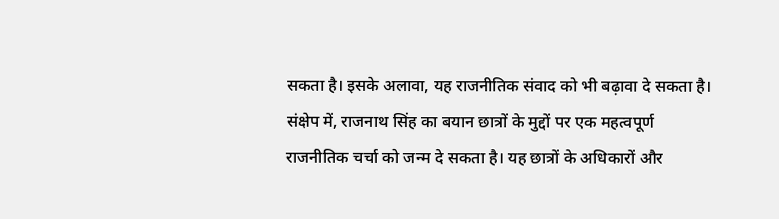सकता है। इसके अलावा, यह राजनीतिक संवाद को भी बढ़ावा दे सकता है।
संक्षेप में, राजनाथ सिंह का बयान छात्रों के मुद्दों पर एक महत्वपूर्ण राजनीतिक चर्चा को जन्म दे सकता है। यह छात्रों के अधिकारों और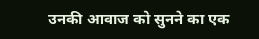उनकी आवाज को सुनने का एक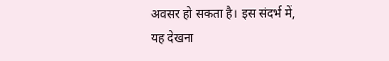अवसर हो सकता है। इस संदर्भ में, यह देखना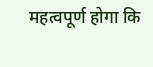महत्वपूर्ण होगा कि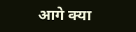आगे क्या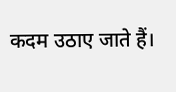कदम उठाए जाते हैं।